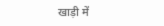खाड़ी में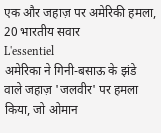एक और जहाज़ पर अमेरिकी हमला, 20 भारतीय सवार
L'essentiel
अमेरिका ने गिनी-बसाऊ के झंडे वाले जहाज़ 'जलवीर' पर हमला किया, जो ओमान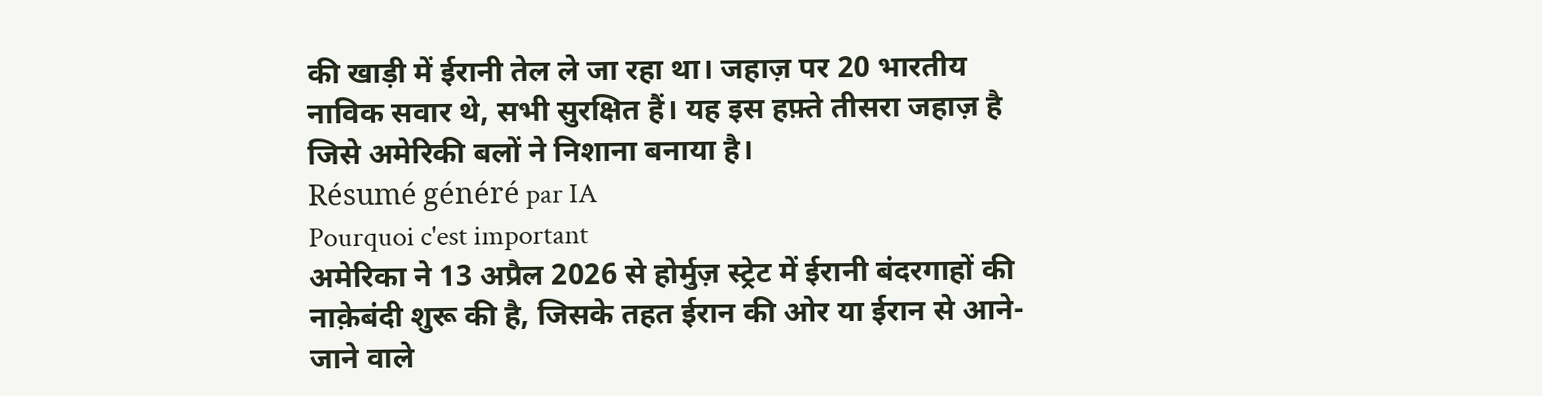की खाड़ी में ईरानी तेल ले जा रहा था। जहाज़ पर 20 भारतीय नाविक सवार थे, सभी सुरक्षित हैं। यह इस हफ़्ते तीसरा जहाज़ है जिसे अमेरिकी बलों ने निशाना बनाया है।
Résumé généré par IA
Pourquoi c'est important
अमेरिका ने 13 अप्रैल 2026 से होर्मुज़ स्ट्रेट में ईरानी बंदरगाहों की नाक़ेबंदी शुरू की है, जिसके तहत ईरान की ओर या ईरान से आने-जाने वाले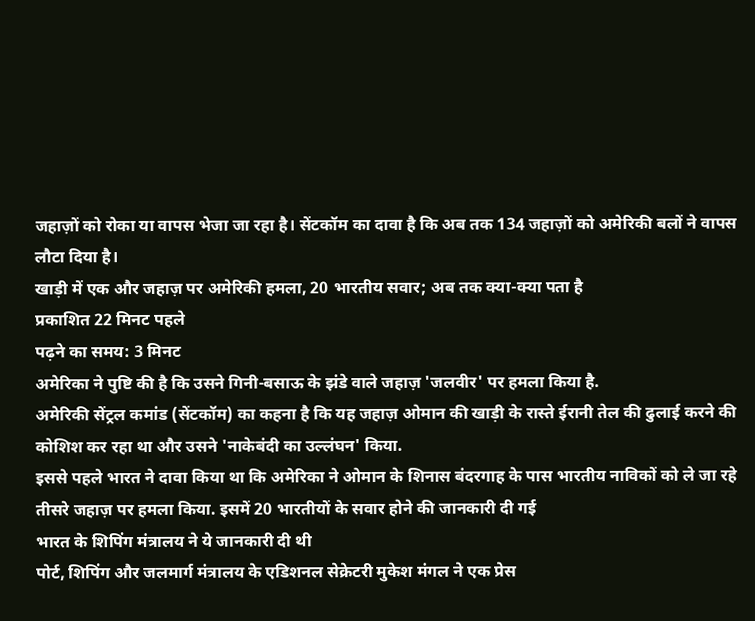जहाज़ों को रोका या वापस भेजा जा रहा है। सेंटकॉम का दावा है कि अब तक 134 जहाज़ों को अमेरिकी बलों ने वापस लौटा दिया है।
खाड़ी में एक और जहाज़ पर अमेरिकी हमला, 20 भारतीय सवार; अब तक क्या-क्या पता है
प्रकाशित 22 मिनट पहले
पढ़ने का समय: 3 मिनट
अमेरिका ने पुष्टि की है कि उसने गिनी-बसाऊ के झंडे वाले जहाज़ 'जलवीर' पर हमला किया है.
अमेरिकी सेंट्रल कमांड (सेंटकॉम) का कहना है कि यह जहाज़ ओमान की खाड़ी के रास्ते ईरानी तेल की ढुलाई करने की कोशिश कर रहा था और उसने 'नाकेबंदी का उल्लंघन' किया.
इससे पहले भारत ने दावा किया था कि अमेरिका ने ओमान के शिनास बंदरगाह के पास भारतीय नाविकों को ले जा रहे तीसरे जहाज़ पर हमला किया. इसमें 20 भारतीयों के सवार होने की जानकारी दी गई
भारत के शिपिंग मंत्रालय ने ये जानकारी दी थी
पोर्ट, शिपिंग और जलमार्ग मंत्रालय के एडिशनल सेक्रेटरी मुकेश मंगल ने एक प्रेस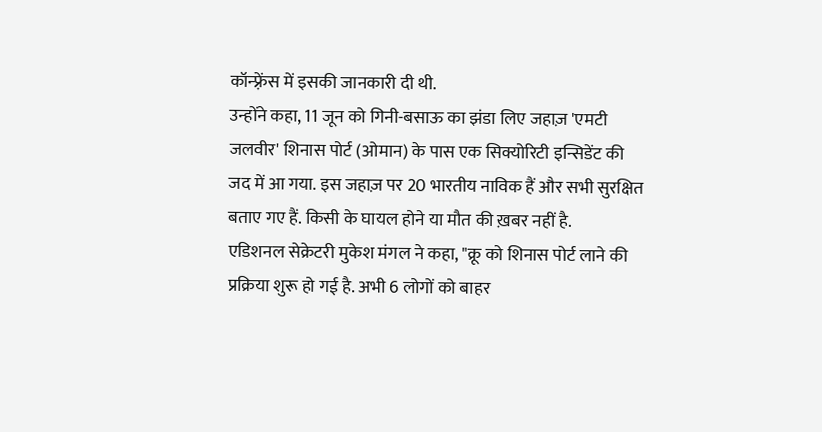कॉन्फ़्रेंस में इसकी जानकारी दी थी.
उन्होंने कहा, 11 जून को गिनी-बसाऊ का झंडा लिए जहाज़ 'एमटी जलवीर' शिनास पोर्ट (ओमान) के पास एक सिक्योरिटी इन्सिडेंट की जद में आ गया. इस जहाज़ पर 20 भारतीय नाविक हैं और सभी सुरक्षित बताए गए हैं. किसी के घायल होने या मौत की ख़बर नहीं है.
एडिशनल सेक्रेटरी मुकेश मंगल ने कहा, "क्रू को शिनास पोर्ट लाने की प्रक्रिया शुरू हो गई है. अभी 6 लोगों को बाहर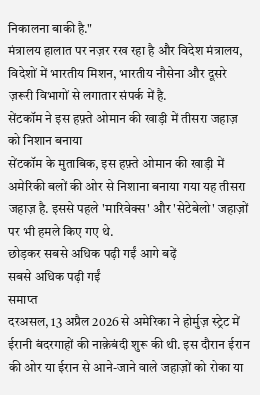निकालना बाकी है."
मंत्रालय हालात पर नज़र रख रहा है और विदेश मंत्रालय, विदेशों में भारतीय मिशन, भारतीय नौसेना और दूसरे ज़रूरी विभागों से लगातार संपर्क में है.
सेंटकॉम ने इस हफ़्ते ओमान की खाड़ी में तीसरा जहाज़ को निशान बनाया
सेंटकॉम के मुताबिक, इस हफ़्ते ओमान की खाड़ी में अमेरिकी बलों की ओर से निशाना बनाया गया यह तीसरा जहाज़ है. इससे पहले 'मारिवेक्स' और 'सेटेबेलो' जहाज़ों पर भी हमले किए गए थे.
छोड़कर सबसे अधिक पढ़ी गईं आगे बढ़ें
सबसे अधिक पढ़ी गईं
समाप्त
दरअसल, 13 अप्रैल 2026 से अमेरिका ने होर्मुज़ स्ट्रेट में ईरानी बंदरगाहों की नाक़ेबंदी शुरू की थी. इस दौरान ईरान की ओर या ईरान से आने-जाने वाले जहाज़ों को रोका या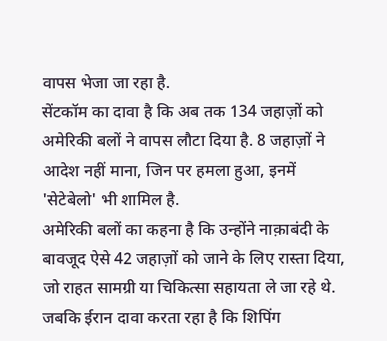वापस भेजा जा रहा है.
सेंटकॉम का दावा है कि अब तक 134 जहाज़ों को अमेरिकी बलों ने वापस लौटा दिया है. 8 जहाज़ों ने आदेश नहीं माना, जिन पर हमला हुआ, इनमें 'सेटेबेलो' भी शामिल है.
अमेरिकी बलों का कहना है कि उन्होंने नाक़ाबंदी के बावजूद ऐसे 42 जहाज़ों को जाने के लिए रास्ता दिया, जो राहत सामग्री या चिकित्सा सहायता ले जा रहे थे.
जबकि ईरान दावा करता रहा है कि शिपिंग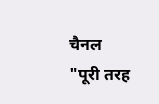चैनल "पूरी तरह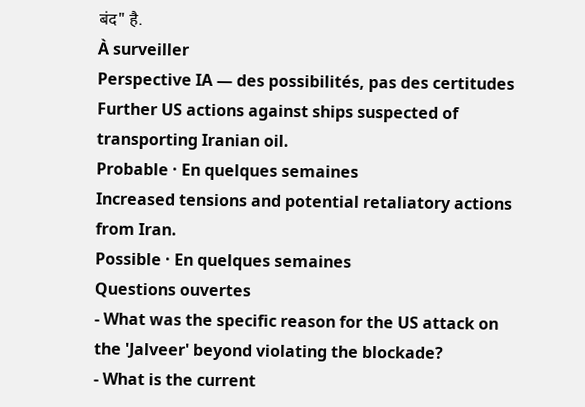बंद" है.
À surveiller
Perspective IA — des possibilités, pas des certitudes
Further US actions against ships suspected of transporting Iranian oil.
Probable · En quelques semaines
Increased tensions and potential retaliatory actions from Iran.
Possible · En quelques semaines
Questions ouvertes
- What was the specific reason for the US attack on the 'Jalveer' beyond violating the blockade?
- What is the current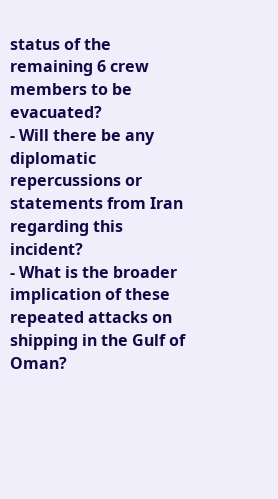status of the remaining 6 crew members to be evacuated?
- Will there be any diplomatic repercussions or statements from Iran regarding this incident?
- What is the broader implication of these repeated attacks on shipping in the Gulf of Oman?